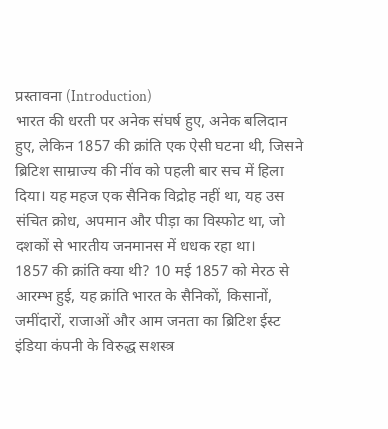प्रस्तावना (Introduction)
भारत की धरती पर अनेक संघर्ष हुए, अनेक बलिदान हुए, लेकिन 1857 की क्रांति एक ऐसी घटना थी, जिसने ब्रिटिश साम्राज्य की नींव को पहली बार सच में हिला दिया। यह महज एक सैनिक विद्रोह नहीं था, यह उस संचित क्रोध, अपमान और पीड़ा का विस्फोट था, जो दशकों से भारतीय जनमानस में धधक रहा था।
1857 की क्रांति क्या थी? 10 मई 1857 को मेरठ से आरम्भ हुई, यह क्रांति भारत के सैनिकों, किसानों, जमींदारों, राजाओं और आम जनता का ब्रिटिश ईस्ट इंडिया कंपनी के विरुद्ध सशस्त्र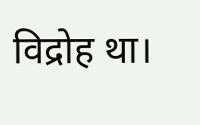विद्रोह था।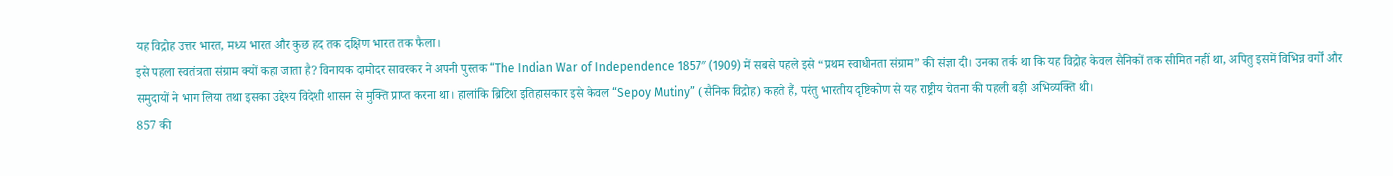यह विद्रोह उत्तर भारत, मध्य भारत और कुछ हद तक दक्षिण भारत तक फैला।
इसे पहला स्वतंत्रता संग्राम क्यों कहा जाता है? विनायक दामोदर सावरकर ने अपनी पुस्तक “The Indian War of Independence 1857″ (1909) में सबसे पहले इसे “प्रथम स्वाधीनता संग्राम” की संज्ञा दी। उनका तर्क था कि यह विद्रोह केवल सैनिकों तक सीमित नहीं था, अपितु इसमें विभिन्न वर्गों और समुदायों ने भाग लिया तथा इसका उद्देश्य विदेशी शासन से मुक्ति प्राप्त करना था। हालांकि ब्रिटिश इतिहासकार इसे केवल “Sepoy Mutiny” (सैनिक विद्रोह) कहते हैं, परंतु भारतीय दृष्टिकोण से यह राष्ट्रीय चेतना की पहली बड़ी अभिव्यक्ति थी।
857 की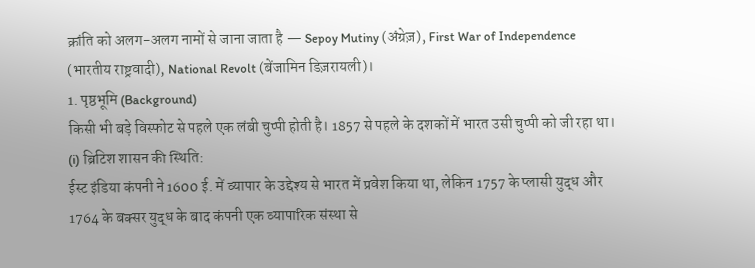क्रांति को अलग-अलग नामों से जाना जाता है — Sepoy Mutiny (अंग्रेज़), First War of Independence (भारतीय राष्ट्रवादी), National Revolt (बेंजामिन डिज़रायली)।
1. पृष्ठभूमि (Background)
किसी भी बड़े विस्फोट से पहले एक लंबी चुप्पी होती है। 1857 से पहले के दशकों में भारत उसी चुप्पी को जी रहा था।
(i) ब्रिटिश शासन की स्थिति:
ईस्ट इंडिया कंपनी ने 1600 ई. में व्यापार के उद्देश्य से भारत में प्रवेश किया था, लेकिन 1757 के प्लासी युद्ध और 1764 के बक्सर युद्ध के बाद कंपनी एक व्यापारिक संस्था से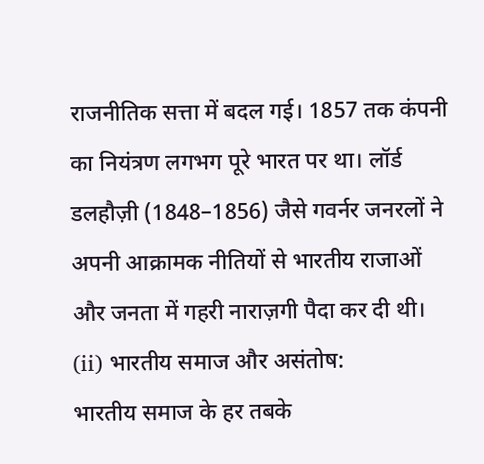राजनीतिक सत्ता में बदल गई। 1857 तक कंपनी का नियंत्रण लगभग पूरे भारत पर था। लॉर्ड डलहौज़ी (1848–1856) जैसे गवर्नर जनरलों ने अपनी आक्रामक नीतियों से भारतीय राजाओं और जनता में गहरी नाराज़गी पैदा कर दी थी।
(ii) भारतीय समाज और असंतोष:
भारतीय समाज के हर तबके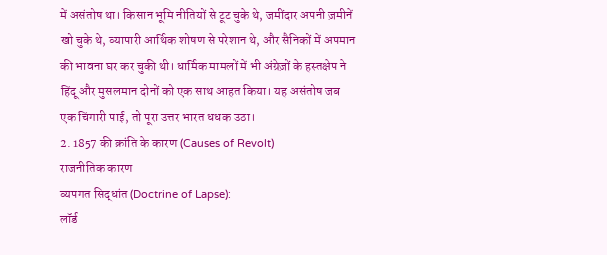में असंतोष था। किसान भूमि नीतियों से टूट चुके थे, जमींदार अपनी ज़मीनें खो चुके थे, व्यापारी आर्थिक शोषण से परेशान थे, और सैनिकों में अपमान की भावना घर कर चुकी थी। धार्मिक मामलों में भी अंग्रेज़ों के हस्तक्षेप ने हिंदू और मुसलमान दोनों को एक साथ आहत किया। यह असंतोष जब एक चिंगारी पाई, तो पूरा उत्तर भारत धधक उठा।
2. 1857 की क्रांति के कारण (Causes of Revolt)
राजनीतिक कारण
व्यपगत सिद्धांत (Doctrine of Lapse):
लॉर्ड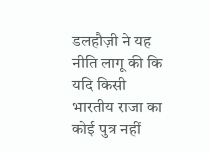डलहौज़ी ने यह नीति लागू की कि यदि किसी भारतीय राजा का कोई पुत्र नहीं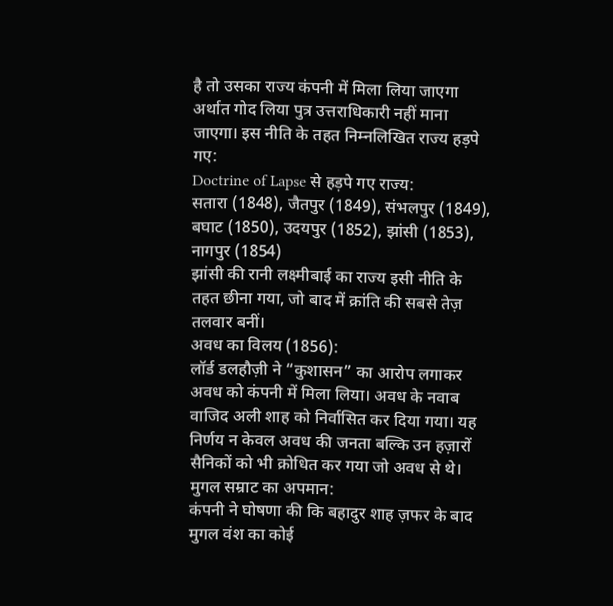है तो उसका राज्य कंपनी में मिला लिया जाएगा अर्थात गोद लिया पुत्र उत्तराधिकारी नहीं माना जाएगा। इस नीति के तहत निम्नलिखित राज्य हड़पे गए:
Doctrine of Lapse से हड़पे गए राज्य:
सतारा (1848), जैतपुर (1849), संभलपुर (1849), बघाट (1850), उदयपुर (1852), झांसी (1853), नागपुर (1854)
झांसी की रानी लक्ष्मीबाई का राज्य इसी नीति के तहत छीना गया, जो बाद में क्रांति की सबसे तेज़ तलवार बनीं।
अवध का विलय (1856):
लॉर्ड डलहौज़ी ने “कुशासन” का आरोप लगाकर अवध को कंपनी में मिला लिया। अवध के नवाब वाजिद अली शाह को निर्वासित कर दिया गया। यह निर्णय न केवल अवध की जनता बल्कि उन हज़ारों सैनिकों को भी क्रोधित कर गया जो अवध से थे।
मुगल सम्राट का अपमान:
कंपनी ने घोषणा की कि बहादुर शाह ज़फर के बाद मुगल वंश का कोई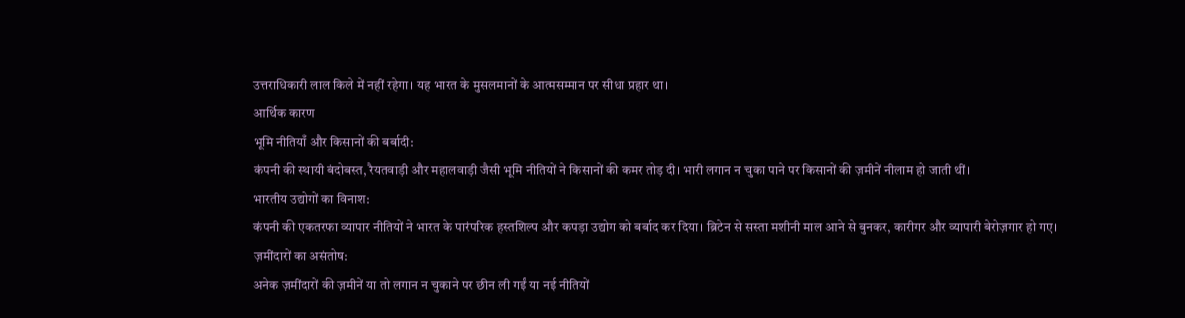उत्तराधिकारी लाल किले में नहीं रहेगा। यह भारत के मुसलमानों के आत्मसम्मान पर सीधा प्रहार था।
आर्थिक कारण
भूमि नीतियाँ और किसानों की बर्बादी:
कंपनी की स्थायी बंदोबस्त, रैयतवाड़ी और महालवाड़ी जैसी भूमि नीतियों ने किसानों की कमर तोड़ दी। भारी लगान न चुका पाने पर किसानों की ज़मीनें नीलाम हो जाती थीं।
भारतीय उद्योगों का विनाश:
कंपनी की एकतरफा व्यापार नीतियों ने भारत के पारंपरिक हस्तशिल्प और कपड़ा उद्योग को बर्बाद कर दिया। ब्रिटेन से सस्ता मशीनी माल आने से बुनकर, कारीगर और व्यापारी बेरोज़गार हो गए।
ज़मींदारों का असंतोष:
अनेक ज़मींदारों की ज़मीनें या तो लगान न चुकाने पर छीन ली गईं या नई नीतियों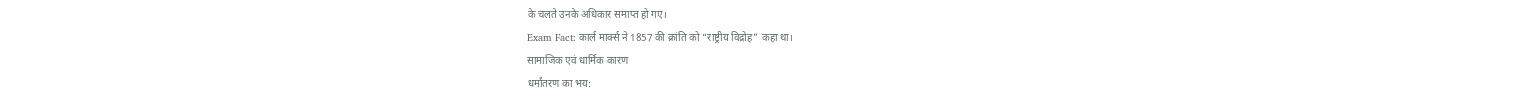के चलते उनके अधिकार समाप्त हो गए।
Exam Fact: कार्ल मार्क्स ने 1857 की क्रांति को “राष्ट्रीय विद्रोह” कहा था।
सामाजिक एवं धार्मिक कारण
धर्मांतरण का भय: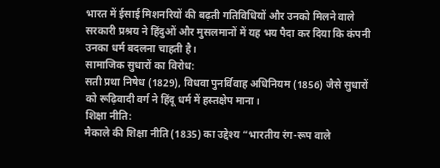भारत में ईसाई मिशनरियों की बढ़ती गतिविधियों और उनको मिलने वाले सरकारी प्रश्रय ने हिंदुओं और मुसलमानों में यह भय पैदा कर दिया कि कंपनी उनका धर्म बदलना चाहती है।
सामाजिक सुधारों का विरोध:
सती प्रथा निषेध (1829), विधवा पुनर्विवाह अधिनियम (1856) जैसे सुधारों को रूढ़िवादी वर्ग ने हिंदू धर्म में हस्तक्षेप माना।
शिक्षा नीति:
मैकाले की शिक्षा नीति (1835) का उद्देश्य “भारतीय रंग-रूप वाले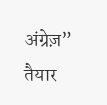अंग्रेज़” तैयार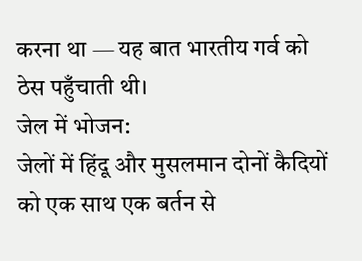करना था — यह बात भारतीय गर्व को ठेस पहुँचाती थी।
जेल में भोजन:
जेलों में हिंदू और मुसलमान दोनों कैदियों को एक साथ एक बर्तन से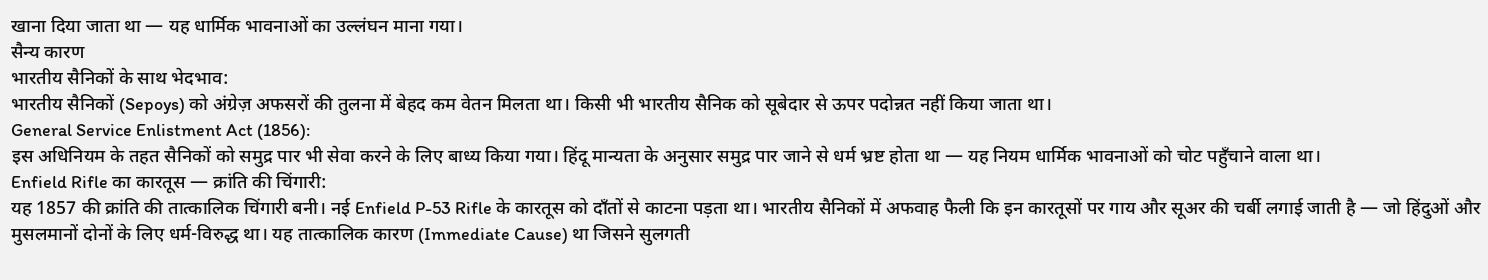खाना दिया जाता था — यह धार्मिक भावनाओं का उल्लंघन माना गया।
सैन्य कारण
भारतीय सैनिकों के साथ भेदभाव:
भारतीय सैनिकों (Sepoys) को अंग्रेज़ अफसरों की तुलना में बेहद कम वेतन मिलता था। किसी भी भारतीय सैनिक को सूबेदार से ऊपर पदोन्नत नहीं किया जाता था।
General Service Enlistment Act (1856):
इस अधिनियम के तहत सैनिकों को समुद्र पार भी सेवा करने के लिए बाध्य किया गया। हिंदू मान्यता के अनुसार समुद्र पार जाने से धर्म भ्रष्ट होता था — यह नियम धार्मिक भावनाओं को चोट पहुँचाने वाला था।
Enfield Rifle का कारतूस — क्रांति की चिंगारी:
यह 1857 की क्रांति की तात्कालिक चिंगारी बनी। नई Enfield P-53 Rifle के कारतूस को दाँतों से काटना पड़ता था। भारतीय सैनिकों में अफवाह फैली कि इन कारतूसों पर गाय और सूअर की चर्बी लगाई जाती है — जो हिंदुओं और मुसलमानों दोनों के लिए धर्म-विरुद्ध था। यह तात्कालिक कारण (Immediate Cause) था जिसने सुलगती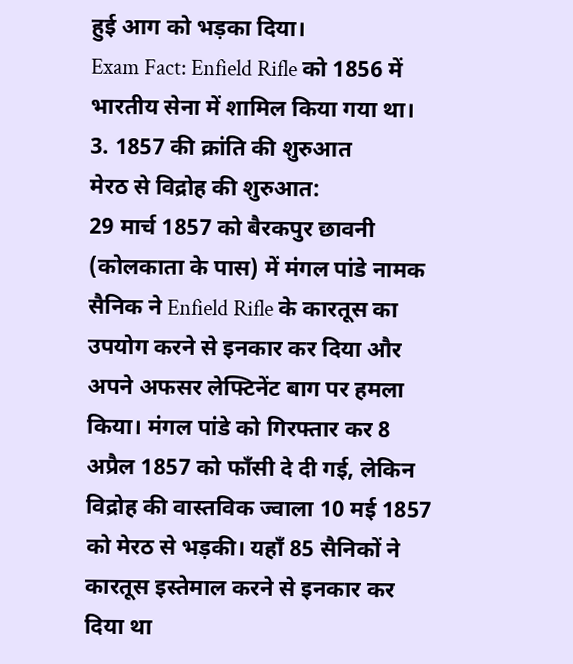हुई आग को भड़का दिया।
Exam Fact: Enfield Rifle को 1856 में भारतीय सेना में शामिल किया गया था।
3. 1857 की क्रांति की शुरुआत
मेरठ से विद्रोह की शुरुआत:
29 मार्च 1857 को बैरकपुर छावनी (कोलकाता के पास) में मंगल पांडे नामक सैनिक ने Enfield Rifle के कारतूस का उपयोग करने से इनकार कर दिया और अपने अफसर लेफ्टिनेंट बाग पर हमला किया। मंगल पांडे को गिरफ्तार कर 8 अप्रैल 1857 को फाँसी दे दी गई, लेकिन विद्रोह की वास्तविक ज्वाला 10 मई 1857 को मेरठ से भड़की। यहाँ 85 सैनिकों ने कारतूस इस्तेमाल करने से इनकार कर दिया था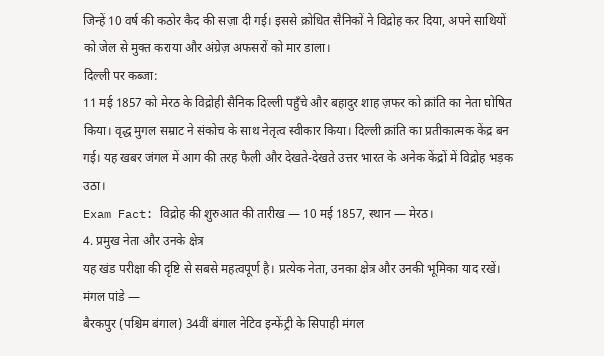जिन्हें 10 वर्ष की कठोर कैद की सज़ा दी गई। इससे क्रोधित सैनिकों ने विद्रोह कर दिया, अपने साथियों को जेल से मुक्त कराया और अंग्रेज़ अफसरों को मार डाला।
दिल्ली पर कब्जा:
11 मई 1857 को मेरठ के विद्रोही सैनिक दिल्ली पहुँचे और बहादुर शाह ज़फर को क्रांति का नेता घोषित किया। वृद्ध मुगल सम्राट ने संकोच के साथ नेतृत्व स्वीकार किया। दिल्ली क्रांति का प्रतीकात्मक केंद्र बन गई। यह खबर जंगल में आग की तरह फैली और देखते-देखते उत्तर भारत के अनेक केंद्रों में विद्रोह भड़क उठा।
Exam Fact: विद्रोह की शुरुआत की तारीख — 10 मई 1857, स्थान — मेरठ।
4. प्रमुख नेता और उनके क्षेत्र
यह खंड परीक्षा की दृष्टि से सबसे महत्वपूर्ण है। प्रत्येक नेता, उनका क्षेत्र और उनकी भूमिका याद रखें।
मंगल पांडे —
बैरकपुर (पश्चिम बंगाल) 34वीं बंगाल नेटिव इन्फेंट्री के सिपाही मंगल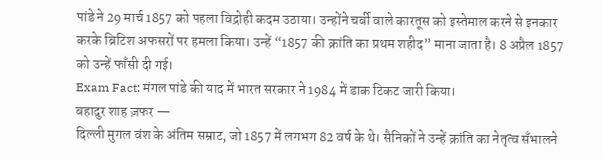पांडे ने 29 मार्च 1857 को पहला विद्रोही कदम उठाया। उन्होंने चर्बी वाले कारतूस को इस्तेमाल करने से इनकार करके ब्रिटिश अफसरों पर हमला किया। उन्हें “1857 की क्रांति का प्रथम शहीद” माना जाता है। 8 अप्रैल 1857 को उन्हें फाँसी दी गई।
Exam Fact: मंगल पांडे की याद में भारत सरकार ने 1984 में डाक टिकट जारी किया।
बहादुर शाह ज़फर —
दिल्ली मुगल वंश के अंतिम सम्राट, जो 1857 में लगभग 82 वर्ष के थे। सैनिकों ने उन्हें क्रांति का नेतृत्व सँभालने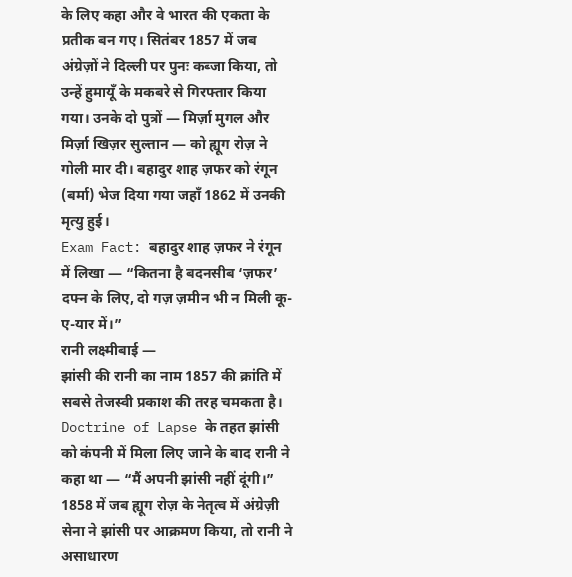के लिए कहा और वे भारत की एकता के प्रतीक बन गए। सितंबर 1857 में जब अंग्रेज़ों ने दिल्ली पर पुनः कब्जा किया, तो उन्हें हुमायूँ के मकबरे से गिरफ्तार किया गया। उनके दो पुत्रों — मिर्ज़ा मुगल और मिर्ज़ा खिज़र सुल्तान — को ह्यूग रोज़ ने गोली मार दी। बहादुर शाह ज़फर को रंगून (बर्मा) भेज दिया गया जहाँ 1862 में उनकी मृत्यु हुई।
Exam Fact: बहादुर शाह ज़फर ने रंगून में लिखा — “कितना है बदनसीब ‘ज़फर’ दफ्न के लिए, दो गज़ ज़मीन भी न मिली कू-ए-यार में।”
रानी लक्ष्मीबाई —
झांसी की रानी का नाम 1857 की क्रांति में सबसे तेजस्वी प्रकाश की तरह चमकता है। Doctrine of Lapse के तहत झांसी को कंपनी में मिला लिए जाने के बाद रानी ने कहा था — “मैं अपनी झांसी नहीं दूंगी।” 1858 में जब ह्यूग रोज़ के नेतृत्व में अंग्रेज़ी सेना ने झांसी पर आक्रमण किया, तो रानी ने असाधारण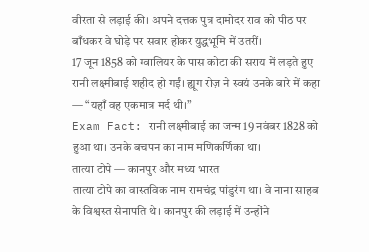वीरता से लड़ाई की। अपने दत्तक पुत्र दामोदर राव को पीठ पर बाँधकर वे घोड़े पर सवार होकर युद्धभूमि में उतरीं।
17 जून 1858 को ग्वालियर के पास कोटा की सराय में लड़ते हुए रानी लक्ष्मीबाई शहीद हो गईं। ह्यूग रोज़ ने स्वयं उनके बारे में कहा — “यहाँ वह एकमात्र मर्द थी।”
Exam Fact: रानी लक्ष्मीबाई का जन्म 19 नवंबर 1828 को हुआ था। उनके बचपन का नाम मणिकर्णिका था।
तात्या टोपे — कानपुर और मध्य भारत
तात्या टोपे का वास्तविक नाम रामचंद्र पांडुरंग था। वे नाना साहब के विश्वस्त सेनापति थे। कानपुर की लड़ाई में उन्होंने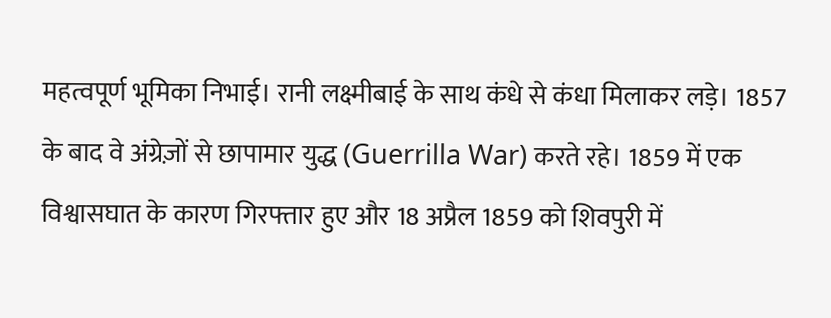महत्वपूर्ण भूमिका निभाई। रानी लक्ष्मीबाई के साथ कंधे से कंधा मिलाकर लड़े। 1857 के बाद वे अंग्रेज़ों से छापामार युद्ध (Guerrilla War) करते रहे। 1859 में एक विश्वासघात के कारण गिरफ्तार हुए और 18 अप्रैल 1859 को शिवपुरी में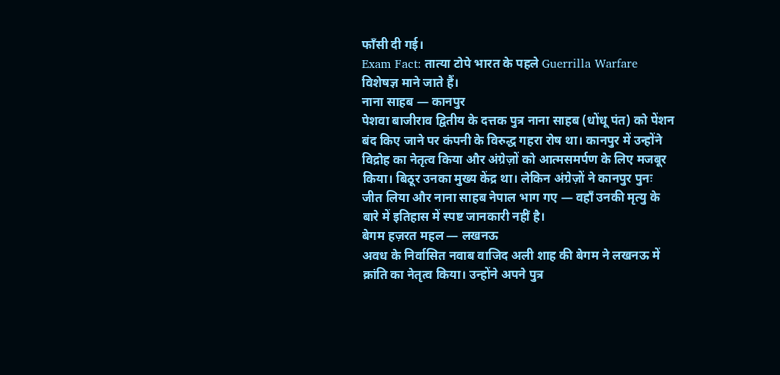फाँसी दी गई।
Exam Fact: तात्या टोपे भारत के पहले Guerrilla Warfare विशेषज्ञ माने जाते हैं।
नाना साहब — कानपुर
पेशवा बाजीराव द्वितीय के दत्तक पुत्र नाना साहब (धोंधू पंत) को पेंशन बंद किए जाने पर कंपनी के विरुद्ध गहरा रोष था। कानपुर में उन्होंने विद्रोह का नेतृत्व किया और अंग्रेज़ों को आत्मसमर्पण के लिए मजबूर किया। बिठूर उनका मुख्य केंद्र था। लेकिन अंग्रेज़ों ने कानपुर पुनः जीत लिया और नाना साहब नेपाल भाग गए — वहाँ उनकी मृत्यु के बारे में इतिहास में स्पष्ट जानकारी नहीं है।
बेगम हज़रत महल — लखनऊ
अवध के निर्वासित नवाब वाजिद अली शाह की बेगम ने लखनऊ में क्रांति का नेतृत्व किया। उन्होंने अपने पुत्र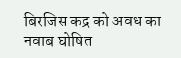बिरजिस कद्र को अवध का नवाब घोषित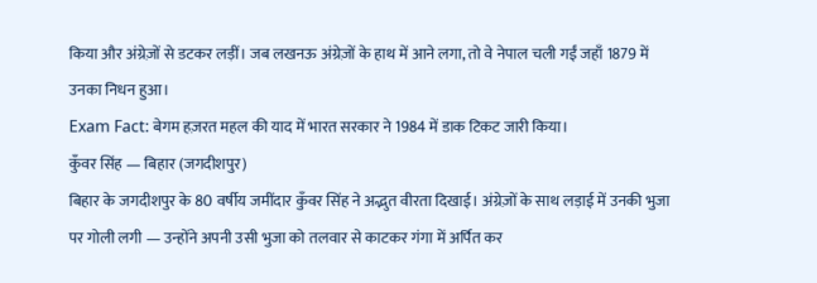किया और अंग्रेज़ों से डटकर लड़ीं। जब लखनऊ अंग्रेज़ों के हाथ में आने लगा, तो वे नेपाल चली गईं जहाँ 1879 में उनका निधन हुआ।
Exam Fact: बेगम हज़रत महल की याद में भारत सरकार ने 1984 में डाक टिकट जारी किया।
कुँवर सिंह — बिहार (जगदीशपुर)
बिहार के जगदीशपुर के 80 वर्षीय जमींदार कुँवर सिंह ने अद्भुत वीरता दिखाई। अंग्रेज़ों के साथ लड़ाई में उनकी भुजा पर गोली लगी — उन्होंने अपनी उसी भुजा को तलवार से काटकर गंगा में अर्पित कर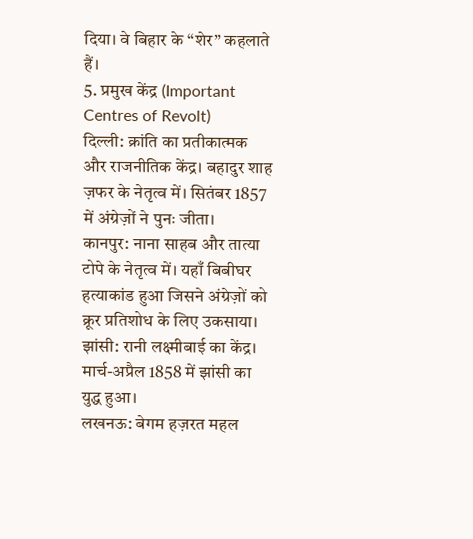दिया। वे बिहार के “शेर” कहलाते हैं।
5. प्रमुख केंद्र (Important Centres of Revolt)
दिल्ली: क्रांति का प्रतीकात्मक और राजनीतिक केंद्र। बहादुर शाह ज़फर के नेतृत्व में। सितंबर 1857 में अंग्रेज़ों ने पुनः जीता।
कानपुर: नाना साहब और तात्या टोपे के नेतृत्व में। यहाँ बिबीघर हत्याकांड हुआ जिसने अंग्रेज़ों को क्रूर प्रतिशोध के लिए उकसाया।
झांसी: रानी लक्ष्मीबाई का केंद्र। मार्च-अप्रैल 1858 में झांसी का युद्ध हुआ।
लखनऊ: बेगम हज़रत महल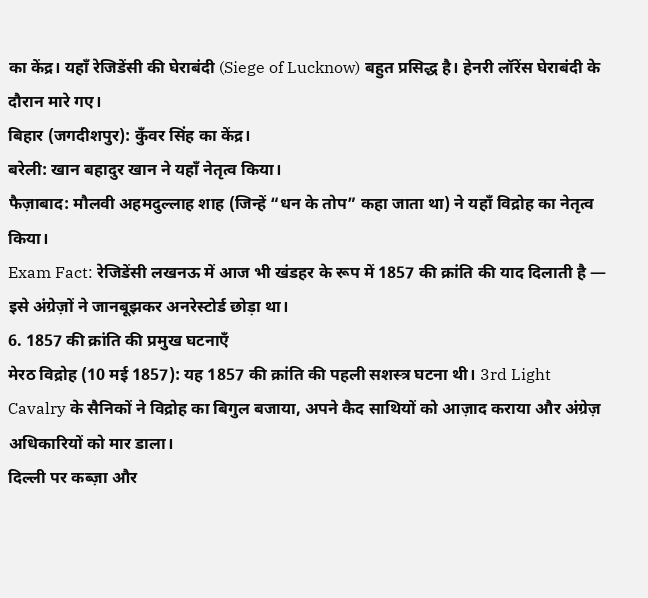का केंद्र। यहाँ रेजिडेंसी की घेराबंदी (Siege of Lucknow) बहुत प्रसिद्ध है। हेनरी लॉरेंस घेराबंदी के दौरान मारे गए।
बिहार (जगदीशपुर): कुँवर सिंह का केंद्र।
बरेली: खान बहादुर खान ने यहाँ नेतृत्व किया।
फैज़ाबाद: मौलवी अहमदुल्लाह शाह (जिन्हें “धन के तोप” कहा जाता था) ने यहाँ विद्रोह का नेतृत्व किया।
Exam Fact: रेजिडेंसी लखनऊ में आज भी खंडहर के रूप में 1857 की क्रांति की याद दिलाती है — इसे अंग्रेज़ों ने जानबूझकर अनरेस्टोर्ड छोड़ा था।
6. 1857 की क्रांति की प्रमुख घटनाएँ
मेरठ विद्रोह (10 मई 1857): यह 1857 की क्रांति की पहली सशस्त्र घटना थी। 3rd Light Cavalry के सैनिकों ने विद्रोह का बिगुल बजाया, अपने कैद साथियों को आज़ाद कराया और अंग्रेज़ अधिकारियों को मार डाला।
दिल्ली पर कब्ज़ा और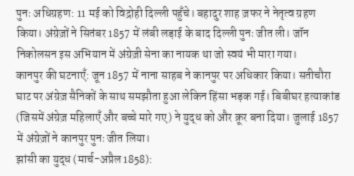पुनः अधिग्रहण: 11 मई को विद्रोही दिल्ली पहुँचे। बहादुर शाह ज़फर ने नेतृत्व ग्रहण किया। अंग्रेज़ों ने सितंबर 1857 में लंबी लड़ाई के बाद दिल्ली पुनः जीत ली। जॉन निकोलसन इस अभियान में अंग्रेज़ी सेना का नायक था जो स्वयं भी मारा गया।
कानपुर की घटनाएँ: जून 1857 में नाना साहब ने कानपुर पर अधिकार किया। सतीचौरा घाट पर अंग्रेज़ सैनिकों के साथ समझौता हुआ लेकिन हिंसा भड़क गई। बिबीघर हत्याकांड (जिसमें अंग्रेज़ महिलाएँ और बच्चे मारे गए) ने युद्ध को और क्रूर बना दिया। जुलाई 1857 में अंग्रेज़ों ने कानपुर पुनः जीत लिया।
झांसी का युद्ध (मार्च-अप्रैल 1858):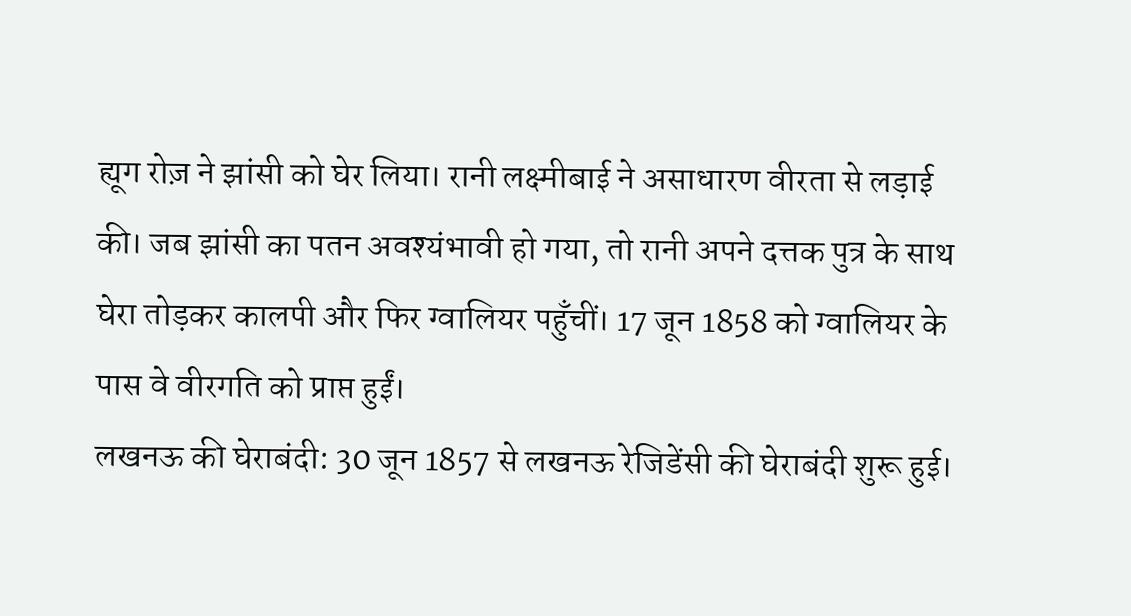ह्यूग रोज़ ने झांसी को घेर लिया। रानी लक्ष्मीबाई ने असाधारण वीरता से लड़ाई की। जब झांसी का पतन अवश्यंभावी हो गया, तो रानी अपने दत्तक पुत्र के साथ घेरा तोड़कर कालपी और फिर ग्वालियर पहुँचीं। 17 जून 1858 को ग्वालियर के पास वे वीरगति को प्राप्त हुईं।
लखनऊ की घेराबंदी: 30 जून 1857 से लखनऊ रेजिडेंसी की घेराबंदी शुरू हुई।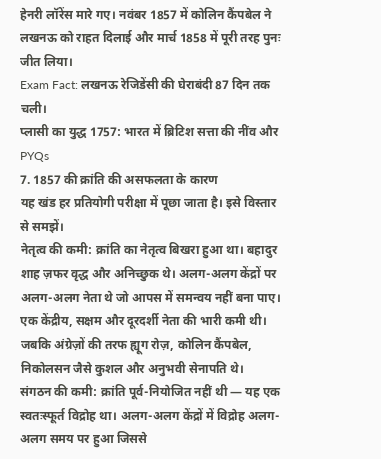हेनरी लॉरेंस मारे गए। नवंबर 1857 में कोलिन कैंपबेल ने लखनऊ को राहत दिलाई और मार्च 1858 में पूरी तरह पुनः जीत लिया।
Exam Fact: लखनऊ रेजिडेंसी की घेराबंदी 87 दिन तक चली।
प्लासी का युद्ध 1757: भारत में ब्रिटिश सत्ता की नींव और PYQs
7. 1857 की क्रांति की असफलता के कारण
यह खंड हर प्रतियोगी परीक्षा में पूछा जाता है। इसे विस्तार से समझें।
नेतृत्व की कमी: क्रांति का नेतृत्व बिखरा हुआ था। बहादुर शाह ज़फर वृद्ध और अनिच्छुक थे। अलग-अलग केंद्रों पर अलग-अलग नेता थे जो आपस में समन्वय नहीं बना पाए। एक केंद्रीय, सक्षम और दूरदर्शी नेता की भारी कमी थी। जबकि अंग्रेज़ों की तरफ ह्यूग रोज़, कोलिन कैंपबेल, निकोलसन जैसे कुशल और अनुभवी सेनापति थे।
संगठन की कमी: क्रांति पूर्व-नियोजित नहीं थी — यह एक स्वतःस्फूर्त विद्रोह था। अलग-अलग केंद्रों में विद्रोह अलग-अलग समय पर हुआ जिससे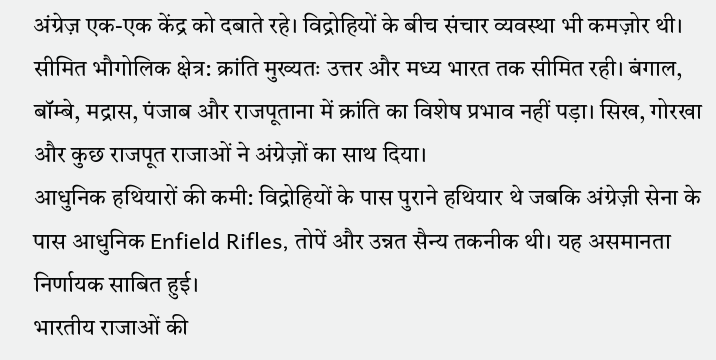अंग्रेज़ एक-एक केंद्र को दबाते रहे। विद्रोहियों के बीच संचार व्यवस्था भी कमज़ोर थी।
सीमित भौगोलिक क्षेत्र: क्रांति मुख्यतः उत्तर और मध्य भारत तक सीमित रही। बंगाल, बॉम्बे, मद्रास, पंजाब और राजपूताना में क्रांति का विशेष प्रभाव नहीं पड़ा। सिख, गोरखा और कुछ राजपूत राजाओं ने अंग्रेज़ों का साथ दिया।
आधुनिक हथियारों की कमी: विद्रोहियों के पास पुराने हथियार थे जबकि अंग्रेज़ी सेना के पास आधुनिक Enfield Rifles, तोपें और उन्नत सैन्य तकनीक थी। यह असमानता निर्णायक साबित हुई।
भारतीय राजाओं की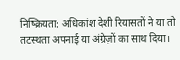निष्क्रियता: अधिकांश देशी रियासतों ने या तो तटस्थता अपनाई या अंग्रेज़ों का साथ दिया।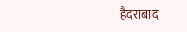हैदराबाद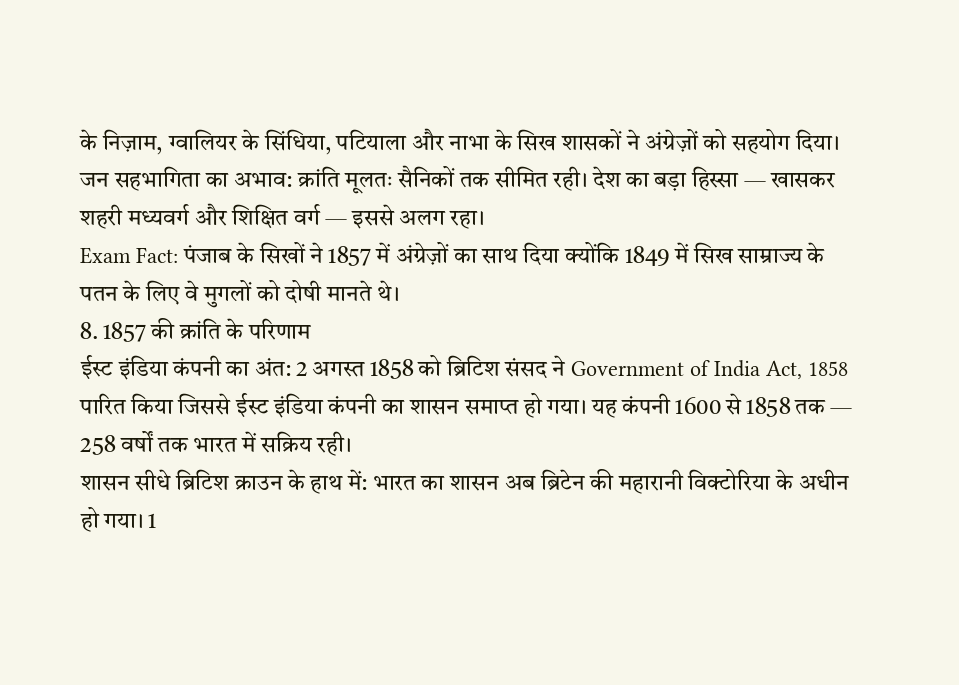के निज़ाम, ग्वालियर के सिंधिया, पटियाला और नाभा के सिख शासकों ने अंग्रेज़ों को सहयोग दिया।
जन सहभागिता का अभाव: क्रांति मूलतः सैनिकों तक सीमित रही। देश का बड़ा हिस्सा — खासकर शहरी मध्यवर्ग और शिक्षित वर्ग — इससे अलग रहा।
Exam Fact: पंजाब के सिखों ने 1857 में अंग्रेज़ों का साथ दिया क्योंकि 1849 में सिख साम्राज्य के पतन के लिए वे मुगलों को दोषी मानते थे।
8. 1857 की क्रांति के परिणाम
ईस्ट इंडिया कंपनी का अंत: 2 अगस्त 1858 को ब्रिटिश संसद ने Government of India Act, 1858 पारित किया जिससे ईस्ट इंडिया कंपनी का शासन समाप्त हो गया। यह कंपनी 1600 से 1858 तक — 258 वर्षों तक भारत में सक्रिय रही।
शासन सीधे ब्रिटिश क्राउन के हाथ में: भारत का शासन अब ब्रिटेन की महारानी विक्टोरिया के अधीन हो गया। 1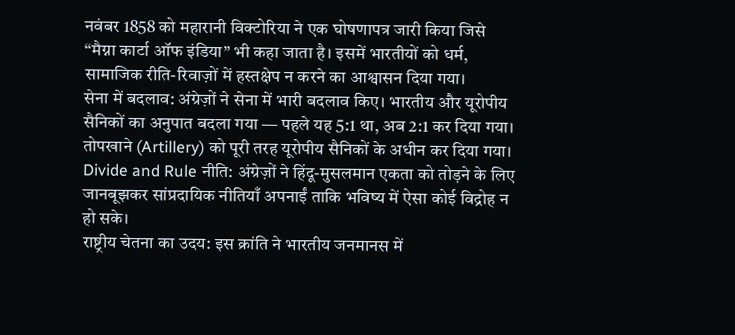नवंबर 1858 को महारानी विक्टोरिया ने एक घोषणापत्र जारी किया जिसे “मैग्ना कार्टा ऑफ इंडिया” भी कहा जाता है। इसमें भारतीयों को धर्म, सामाजिक रीति-रिवाज़ों में हस्तक्षेप न करने का आश्वासन दिया गया।
सेना में बदलाव: अंग्रेज़ों ने सेना में भारी बदलाव किए। भारतीय और यूरोपीय सैनिकों का अनुपात बदला गया — पहले यह 5:1 था, अब 2:1 कर दिया गया। तोपखाने (Artillery) को पूरी तरह यूरोपीय सैनिकों के अधीन कर दिया गया।
Divide and Rule नीति: अंग्रेज़ों ने हिंदू-मुसलमान एकता को तोड़ने के लिए जानबूझकर सांप्रदायिक नीतियाँ अपनाईं ताकि भविष्य में ऐसा कोई विद्रोह न हो सके।
राष्ट्रीय चेतना का उदय: इस क्रांति ने भारतीय जनमानस में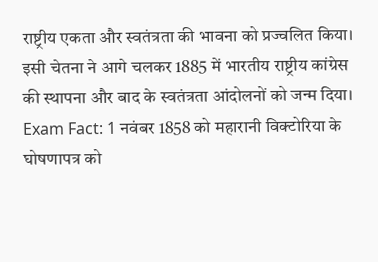राष्ट्रीय एकता और स्वतंत्रता की भावना को प्रज्वलित किया। इसी चेतना ने आगे चलकर 1885 में भारतीय राष्ट्रीय कांग्रेस की स्थापना और बाद के स्वतंत्रता आंदोलनों को जन्म दिया।
Exam Fact: 1 नवंबर 1858 को महारानी विक्टोरिया के घोषणापत्र को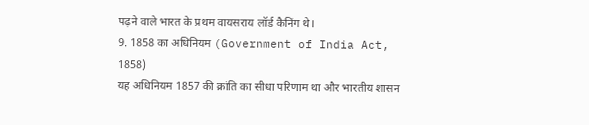पढ़ने वाले भारत के प्रथम वायसराय लॉर्ड कैनिंग थे।
9. 1858 का अधिनियम (Government of India Act, 1858)
यह अधिनियम 1857 की क्रांति का सीधा परिणाम था और भारतीय शासन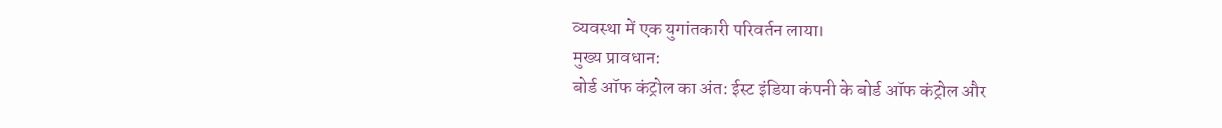व्यवस्था में एक युगांतकारी परिवर्तन लाया।
मुख्य प्रावधान:
बोर्ड ऑफ कंट्रोल का अंत: ईस्ट इंडिया कंपनी के बोर्ड ऑफ कंट्रोल और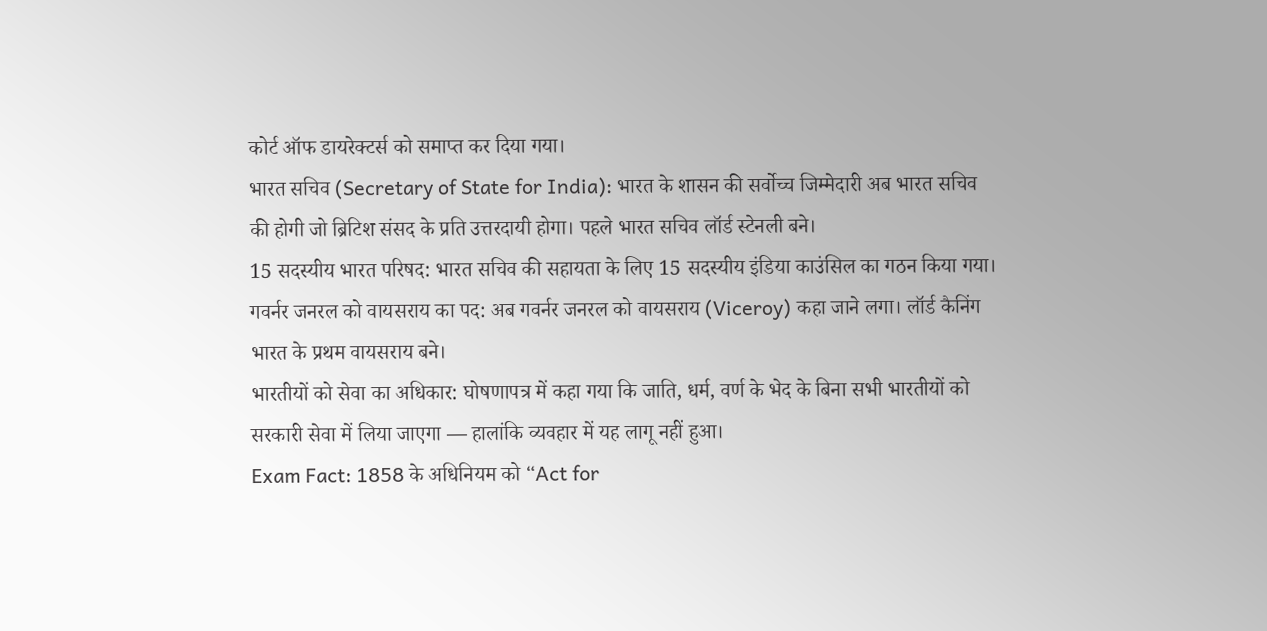कोर्ट ऑफ डायरेक्टर्स को समाप्त कर दिया गया।
भारत सचिव (Secretary of State for India): भारत के शासन की सर्वोच्च जिम्मेदारी अब भारत सचिव की होगी जो ब्रिटिश संसद के प्रति उत्तरदायी होगा। पहले भारत सचिव लॉर्ड स्टेनली बने।
15 सदस्यीय भारत परिषद: भारत सचिव की सहायता के लिए 15 सदस्यीय इंडिया काउंसिल का गठन किया गया।
गवर्नर जनरल को वायसराय का पद: अब गवर्नर जनरल को वायसराय (Viceroy) कहा जाने लगा। लॉर्ड कैनिंग भारत के प्रथम वायसराय बने।
भारतीयों को सेवा का अधिकार: घोषणापत्र में कहा गया कि जाति, धर्म, वर्ण के भेद के बिना सभी भारतीयों को सरकारी सेवा में लिया जाएगा — हालांकि व्यवहार में यह लागू नहीं हुआ।
Exam Fact: 1858 के अधिनियम को “Act for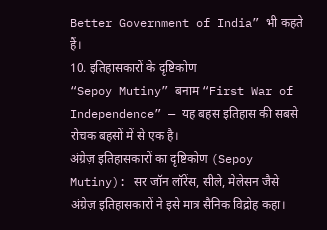Better Government of India” भी कहते हैं।
10. इतिहासकारों के दृष्टिकोण
“Sepoy Mutiny” बनाम “First War of Independence” — यह बहस इतिहास की सबसे रोचक बहसों में से एक है।
अंग्रेज़ इतिहासकारों का दृष्टिकोण (Sepoy Mutiny): सर जॉन लॉरेंस, सीले, मेलेसन जैसे अंग्रेज़ इतिहासकारों ने इसे मात्र सैनिक विद्रोह कहा।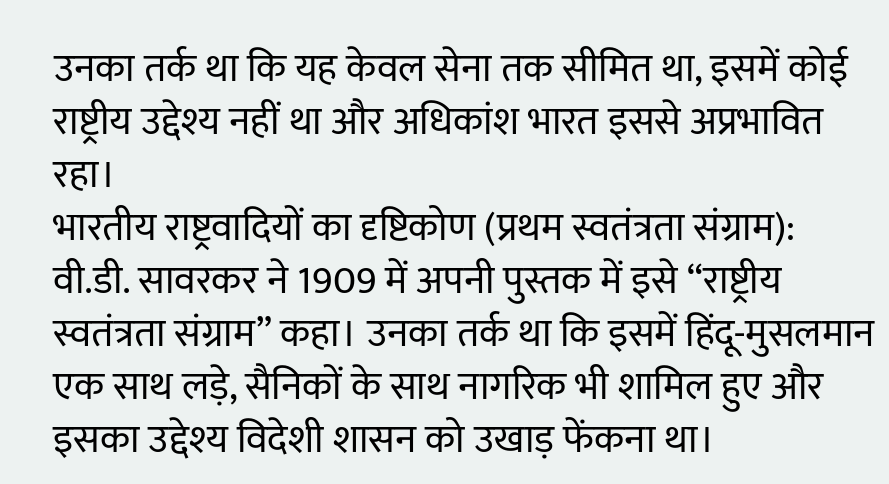उनका तर्क था कि यह केवल सेना तक सीमित था, इसमें कोई राष्ट्रीय उद्देश्य नहीं था और अधिकांश भारत इससे अप्रभावित रहा।
भारतीय राष्ट्रवादियों का दृष्टिकोण (प्रथम स्वतंत्रता संग्राम): वी.डी. सावरकर ने 1909 में अपनी पुस्तक में इसे “राष्ट्रीय स्वतंत्रता संग्राम” कहा। उनका तर्क था कि इसमें हिंदू-मुसलमान एक साथ लड़े, सैनिकों के साथ नागरिक भी शामिल हुए और इसका उद्देश्य विदेशी शासन को उखाड़ फेंकना था।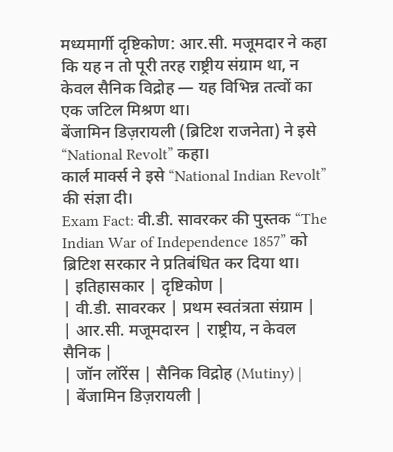मध्यमार्गी दृष्टिकोण: आर.सी. मजूमदार ने कहा कि यह न तो पूरी तरह राष्ट्रीय संग्राम था, न केवल सैनिक विद्रोह — यह विभिन्न तत्वों का एक जटिल मिश्रण था।
बेंजामिन डिज़रायली (ब्रिटिश राजनेता) ने इसे “National Revolt” कहा।
कार्ल मार्क्स ने इसे “National Indian Revolt” की संज्ञा दी।
Exam Fact: वी.डी. सावरकर की पुस्तक “The Indian War of Independence 1857” को ब्रिटिश सरकार ने प्रतिबंधित कर दिया था।
| इतिहासकार | दृष्टिकोण |
| वी.डी. सावरकर | प्रथम स्वतंत्रता संग्राम |
| आर.सी. मजूमदारन | राष्ट्रीय, न केवल सैनिक |
| जॉन लॉरेंस | सैनिक विद्रोह (Mutiny) |
| बेंजामिन डिज़रायली |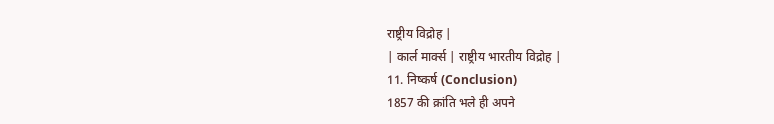राष्ट्रीय विद्रोह |
| कार्ल मार्क्स | राष्ट्रीय भारतीय विद्रोह |
11. निष्कर्ष (Conclusion)
1857 की क्रांति भले ही अपने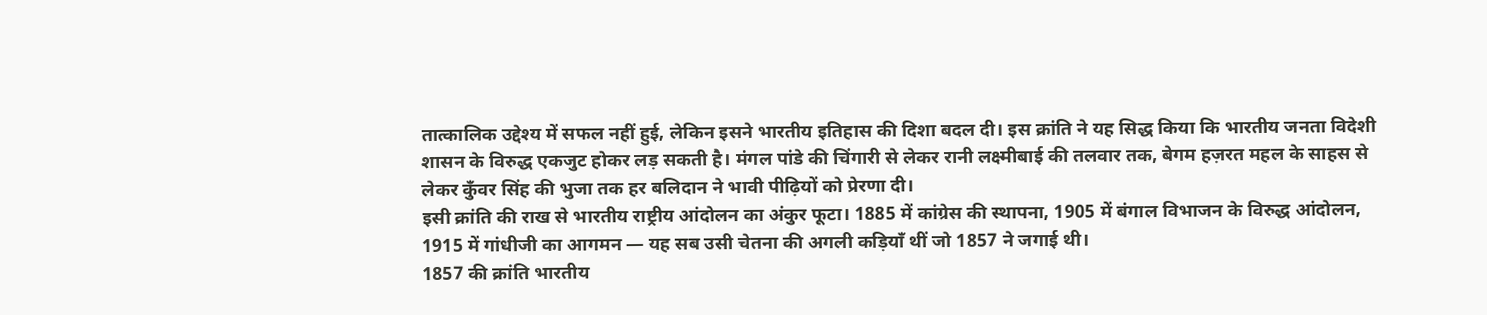तात्कालिक उद्देश्य में सफल नहीं हुई, लेकिन इसने भारतीय इतिहास की दिशा बदल दी। इस क्रांति ने यह सिद्ध किया कि भारतीय जनता विदेशी शासन के विरुद्ध एकजुट होकर लड़ सकती है। मंगल पांडे की चिंगारी से लेकर रानी लक्ष्मीबाई की तलवार तक, बेगम हज़रत महल के साहस से लेकर कुँवर सिंह की भुजा तक हर बलिदान ने भावी पीढ़ियों को प्रेरणा दी।
इसी क्रांति की राख से भारतीय राष्ट्रीय आंदोलन का अंकुर फूटा। 1885 में कांग्रेस की स्थापना, 1905 में बंगाल विभाजन के विरुद्ध आंदोलन, 1915 में गांधीजी का आगमन — यह सब उसी चेतना की अगली कड़ियाँ थीं जो 1857 ने जगाई थी।
1857 की क्रांति भारतीय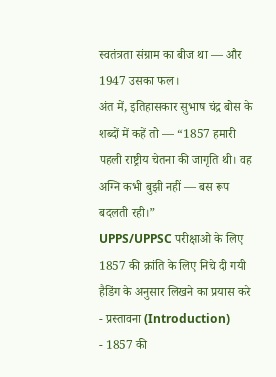स्वतंत्रता संग्राम का बीज था — और 1947 उसका फल।
अंत में, इतिहासकार सुभाष चंद्र बोस के शब्दों में कहें तो — “1857 हमारी पहली राष्ट्रीय चेतना की जागृति थी। वह अग्नि कभी बुझी नहीं — बस रूप बदलती रही।”
UPPS/UPPSC परीक्षाओ के लिए 1857 की क्रांति के लिए निचे दी गयी हैडिंग के अनुसार लिखने का प्रयास करे
- प्रस्तावना (Introduction)
- 1857 की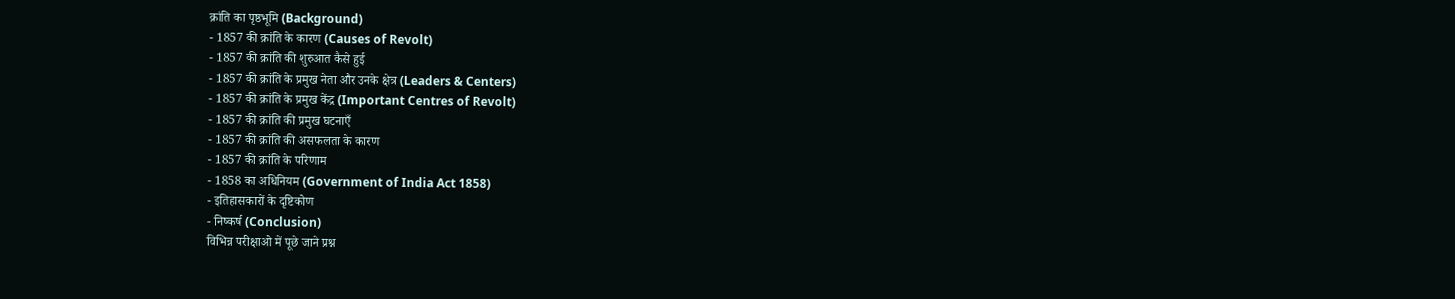क्रांति का पृष्ठभूमि (Background)
- 1857 की क्रांति के कारण (Causes of Revolt)
- 1857 की क्रांति की शुरुआत कैसे हुई
- 1857 की क्रांति के प्रमुख नेता और उनके क्षेत्र (Leaders & Centers)
- 1857 की क्रांति के प्रमुख केंद्र (Important Centres of Revolt)
- 1857 की क्रांति की प्रमुख घटनाएँ
- 1857 की क्रांति की असफलता के कारण
- 1857 की क्रांति के परिणाम
- 1858 का अधिनियम (Government of India Act 1858)
- इतिहासकारों के दृष्टिकोण
- निष्कर्ष (Conclusion)
विभिन्न परीक्षाओ में पूछे जाने प्रश्न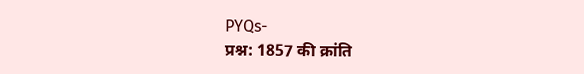PYQs-
प्रश्न: 1857 की क्रांति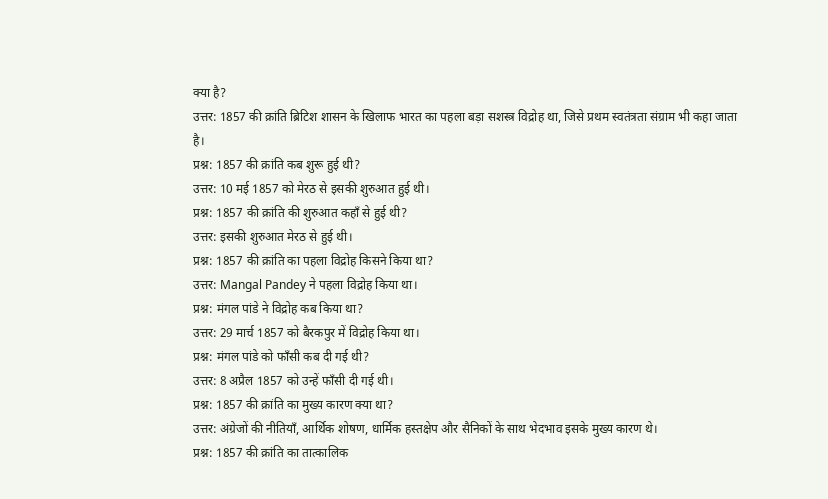क्या है?
उत्तर: 1857 की क्रांति ब्रिटिश शासन के खिलाफ भारत का पहला बड़ा सशस्त्र विद्रोह था, जिसे प्रथम स्वतंत्रता संग्राम भी कहा जाता है।
प्रश्न: 1857 की क्रांति कब शुरू हुई थी?
उत्तर: 10 मई 1857 को मेरठ से इसकी शुरुआत हुई थी।
प्रश्न: 1857 की क्रांति की शुरुआत कहाँ से हुई थी?
उत्तर: इसकी शुरुआत मेरठ से हुई थी।
प्रश्न: 1857 की क्रांति का पहला विद्रोह किसने किया था?
उत्तर: Mangal Pandey ने पहला विद्रोह किया था।
प्रश्न: मंगल पांडे ने विद्रोह कब किया था?
उत्तर: 29 मार्च 1857 को बैरकपुर में विद्रोह किया था।
प्रश्न: मंगल पांडे को फाँसी कब दी गई थी?
उत्तर: 8 अप्रैल 1857 को उन्हें फाँसी दी गई थी।
प्रश्न: 1857 की क्रांति का मुख्य कारण क्या था?
उत्तर: अंग्रेजों की नीतियाँ, आर्थिक शोषण, धार्मिक हस्तक्षेप और सैनिकों के साथ भेदभाव इसके मुख्य कारण थे।
प्रश्न: 1857 की क्रांति का तात्कालिक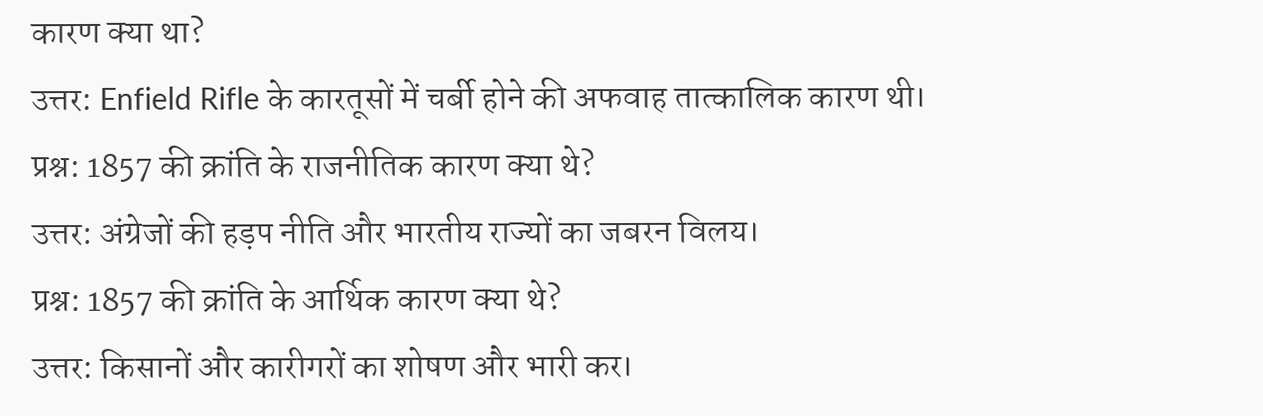कारण क्या था?
उत्तर: Enfield Rifle के कारतूसों में चर्बी होने की अफवाह तात्कालिक कारण थी।
प्रश्न: 1857 की क्रांति के राजनीतिक कारण क्या थे?
उत्तर: अंग्रेजों की हड़प नीति और भारतीय राज्यों का जबरन विलय।
प्रश्न: 1857 की क्रांति के आर्थिक कारण क्या थे?
उत्तर: किसानों और कारीगरों का शोषण और भारी कर।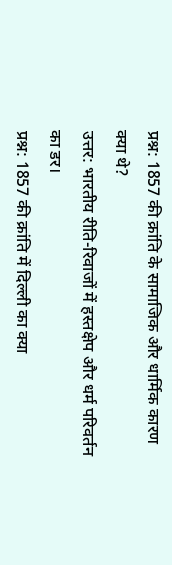प्रश्न: 1857 की क्रांति के सामाजिक और धार्मिक कारण क्या थे?
उत्तर: भारतीय रीति-रिवाजों में हस्तक्षेप और धर्म परिवर्तन का डर।
प्रश्न: 1857 की क्रांति में दिल्ली का क्या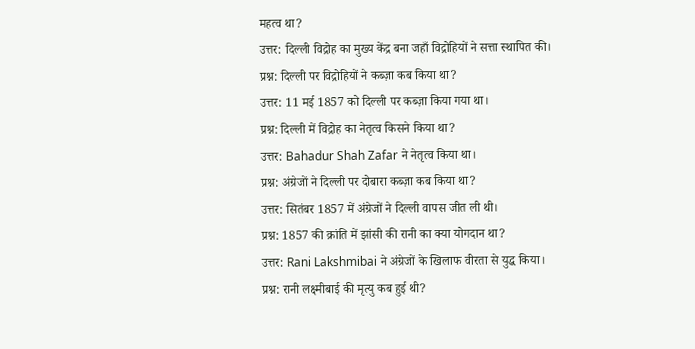महत्व था?
उत्तर: दिल्ली विद्रोह का मुख्य केंद्र बना जहाँ विद्रोहियों ने सत्ता स्थापित की।
प्रश्न: दिल्ली पर विद्रोहियों ने कब्ज़ा कब किया था?
उत्तर: 11 मई 1857 को दिल्ली पर कब्ज़ा किया गया था।
प्रश्न: दिल्ली में विद्रोह का नेतृत्व किसने किया था?
उत्तर: Bahadur Shah Zafar ने नेतृत्व किया था।
प्रश्न: अंग्रेजों ने दिल्ली पर दोबारा कब्ज़ा कब किया था?
उत्तर: सितंबर 1857 में अंग्रेजों ने दिल्ली वापस जीत ली थी।
प्रश्न: 1857 की क्रांति में झांसी की रानी का क्या योगदान था?
उत्तर: Rani Lakshmibai ने अंग्रेजों के खिलाफ वीरता से युद्ध किया।
प्रश्न: रानी लक्ष्मीबाई की मृत्यु कब हुई थी?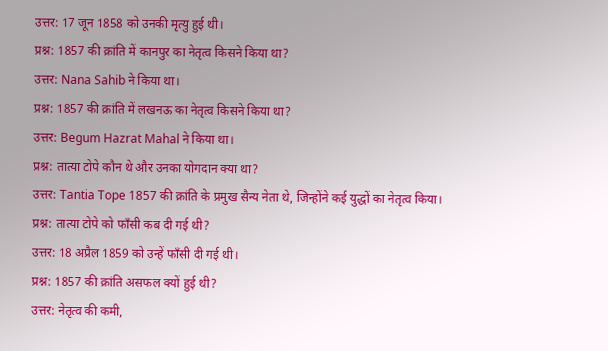उत्तर: 17 जून 1858 को उनकी मृत्यु हुई थी।
प्रश्न: 1857 की क्रांति में कानपुर का नेतृत्व किसने किया था?
उत्तर: Nana Sahib ने किया था।
प्रश्न: 1857 की क्रांति में लखनऊ का नेतृत्व किसने किया था?
उत्तर: Begum Hazrat Mahal ने किया था।
प्रश्न: तात्या टोपे कौन थे और उनका योगदान क्या था?
उत्तर: Tantia Tope 1857 की क्रांति के प्रमुख सैन्य नेता थे, जिन्होंने कई युद्धों का नेतृत्व किया।
प्रश्न: तात्या टोपे को फाँसी कब दी गई थी?
उत्तर: 18 अप्रैल 1859 को उन्हें फाँसी दी गई थी।
प्रश्न: 1857 की क्रांति असफल क्यों हुई थी?
उत्तर: नेतृत्व की कमी,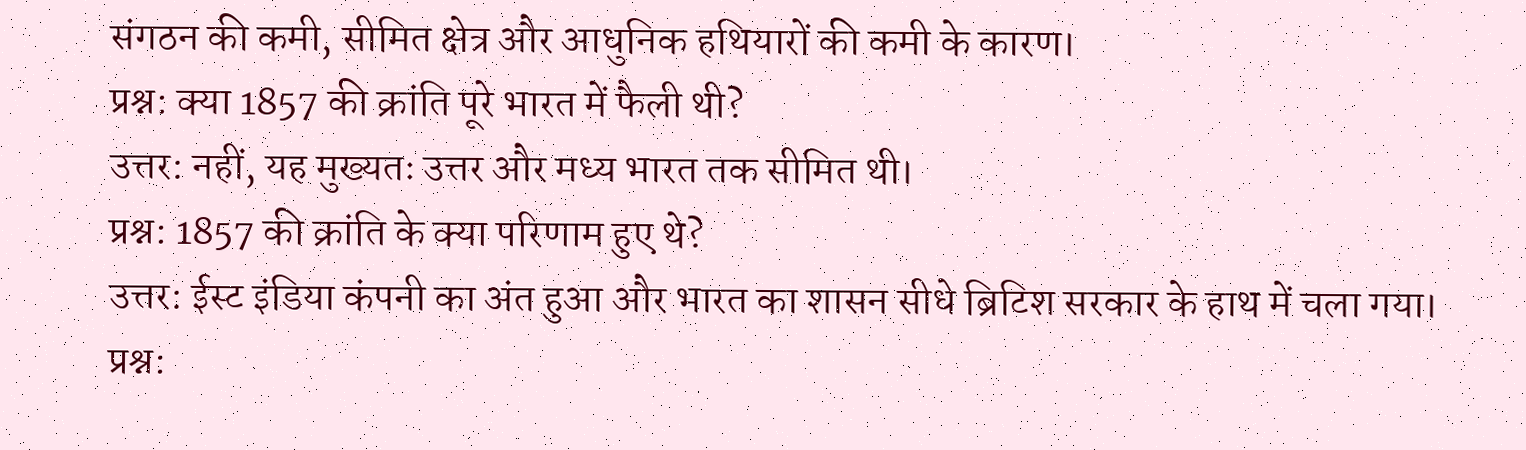संगठन की कमी, सीमित क्षेत्र और आधुनिक हथियारों की कमी के कारण।
प्रश्न: क्या 1857 की क्रांति पूरे भारत में फैली थी?
उत्तर: नहीं, यह मुख्यतः उत्तर और मध्य भारत तक सीमित थी।
प्रश्न: 1857 की क्रांति के क्या परिणाम हुए थे?
उत्तर: ईस्ट इंडिया कंपनी का अंत हुआ और भारत का शासन सीधे ब्रिटिश सरकार के हाथ में चला गया।
प्रश्न: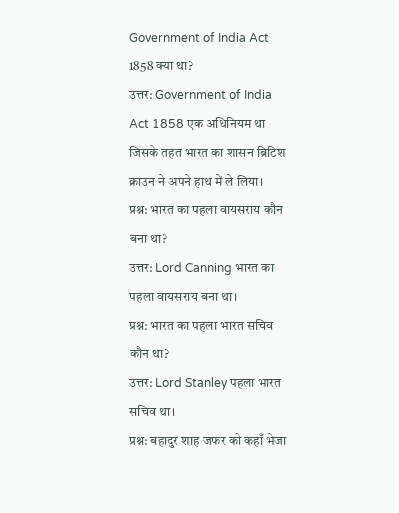Government of India Act 1858 क्या था?
उत्तर: Government of India Act 1858 एक अधिनियम था जिसके तहत भारत का शासन ब्रिटिश क्राउन ने अपने हाथ में ले लिया।
प्रश्न: भारत का पहला वायसराय कौन बना था?
उत्तर: Lord Canning भारत का पहला वायसराय बना था।
प्रश्न: भारत का पहला भारत सचिव कौन था?
उत्तर: Lord Stanley पहला भारत सचिव था।
प्रश्न: बहादुर शाह जफर को कहाँ भेजा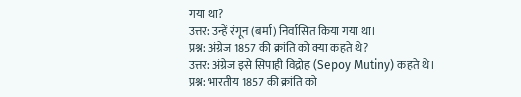गया था?
उत्तर: उन्हें रंगून (बर्मा) निर्वासित किया गया था।
प्रश्न: अंग्रेज 1857 की क्रांति को क्या कहते थे?
उत्तर: अंग्रेज इसे सिपाही विद्रोह (Sepoy Mutiny) कहते थे।
प्रश्न: भारतीय 1857 की क्रांति को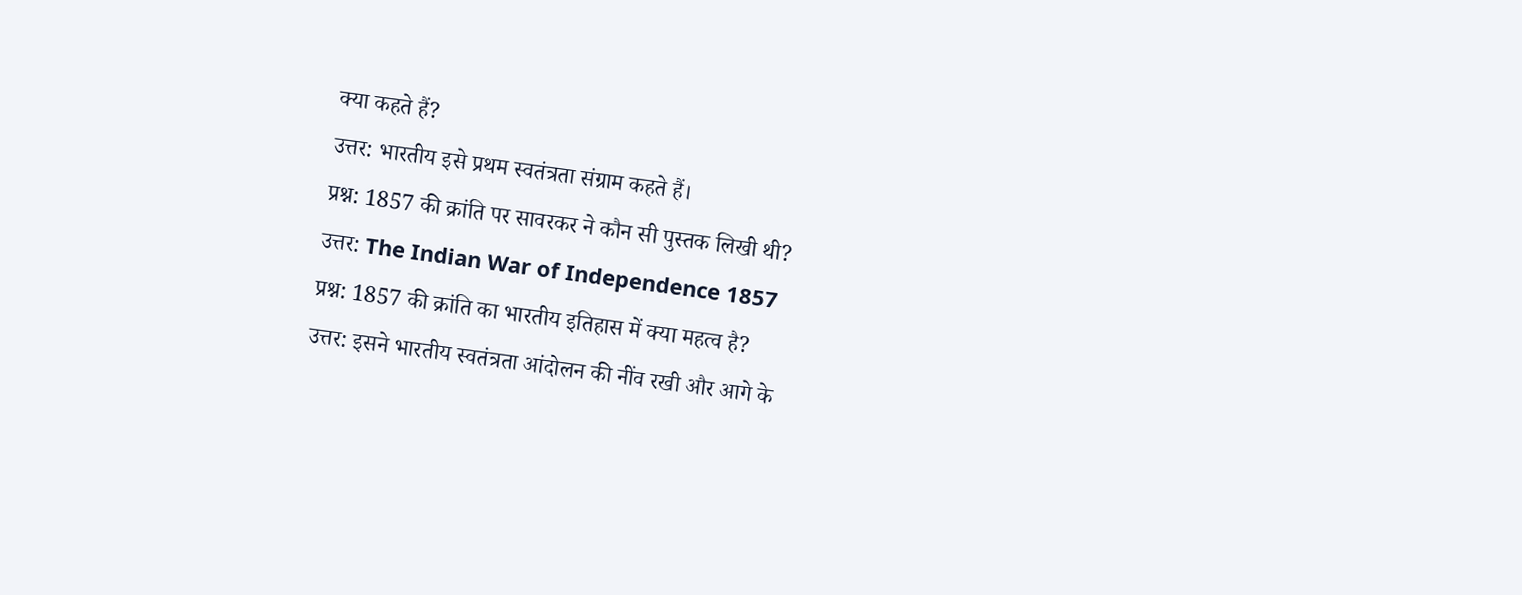क्या कहते हैं?
उत्तर: भारतीय इसे प्रथम स्वतंत्रता संग्राम कहते हैं।
प्रश्न: 1857 की क्रांति पर सावरकर ने कौन सी पुस्तक लिखी थी?
उत्तर: The Indian War of Independence 1857
प्रश्न: 1857 की क्रांति का भारतीय इतिहास में क्या महत्व है?
उत्तर: इसने भारतीय स्वतंत्रता आंदोलन की नींव रखी और आगे के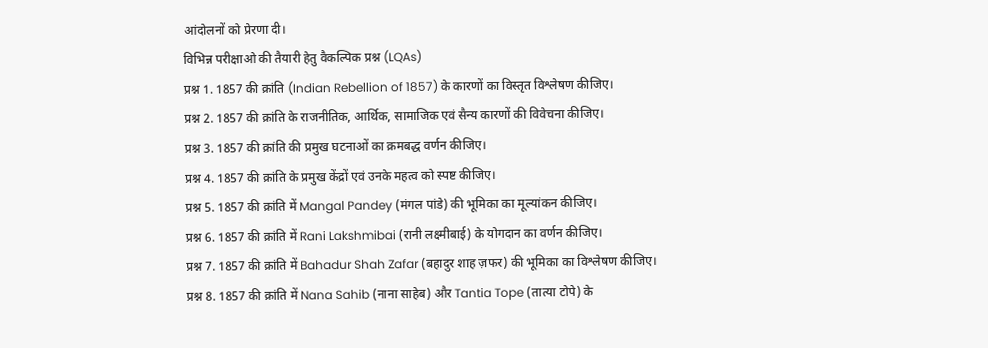आंदोलनों को प्रेरणा दी।
विभिन्न परीक्षाओ की तैयारी हेतु वैकल्पिक प्रश्न (LQAs)
प्रश्न 1. 1857 की क्रांति (Indian Rebellion of 1857) के कारणों का विस्तृत विश्लेषण कीजिए।
प्रश्न 2. 1857 की क्रांति के राजनीतिक, आर्थिक, सामाजिक एवं सैन्य कारणों की विवेचना कीजिए।
प्रश्न 3. 1857 की क्रांति की प्रमुख घटनाओं का क्रमबद्ध वर्णन कीजिए।
प्रश्न 4. 1857 की क्रांति के प्रमुख केंद्रों एवं उनके महत्व को स्पष्ट कीजिए।
प्रश्न 5. 1857 की क्रांति में Mangal Pandey (मंगल पांडे) की भूमिका का मूल्यांकन कीजिए।
प्रश्न 6. 1857 की क्रांति में Rani Lakshmibai (रानी लक्ष्मीबाई) के योगदान का वर्णन कीजिए।
प्रश्न 7. 1857 की क्रांति में Bahadur Shah Zafar (बहादुर शाह ज़फर) की भूमिका का विश्लेषण कीजिए।
प्रश्न 8. 1857 की क्रांति में Nana Sahib (नाना साहेब) और Tantia Tope (तात्या टोपे) के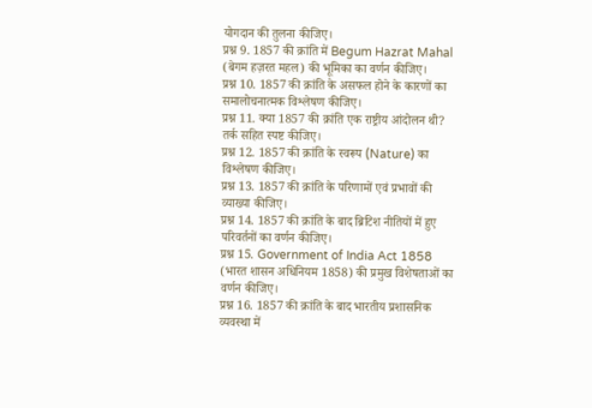योगदान की तुलना कीजिए।
प्रश्न 9. 1857 की क्रांति में Begum Hazrat Mahal (बेगम हज़रत महल) की भूमिका का वर्णन कीजिए।
प्रश्न 10. 1857 की क्रांति के असफल होने के कारणों का समालोचनात्मक विश्लेषण कीजिए।
प्रश्न 11. क्या 1857 की क्रांति एक राष्ट्रीय आंदोलन थी? तर्क सहित स्पष्ट कीजिए।
प्रश्न 12. 1857 की क्रांति के स्वरूप (Nature) का विश्लेषण कीजिए।
प्रश्न 13. 1857 की क्रांति के परिणामों एवं प्रभावों की व्याख्या कीजिए।
प्रश्न 14. 1857 की क्रांति के बाद ब्रिटिश नीतियों में हुए परिवर्तनों का वर्णन कीजिए।
प्रश्न 15. Government of India Act 1858 (भारत शासन अधिनियम 1858) की प्रमुख विशेषताओं का वर्णन कीजिए।
प्रश्न 16. 1857 की क्रांति के बाद भारतीय प्रशासनिक व्यवस्था में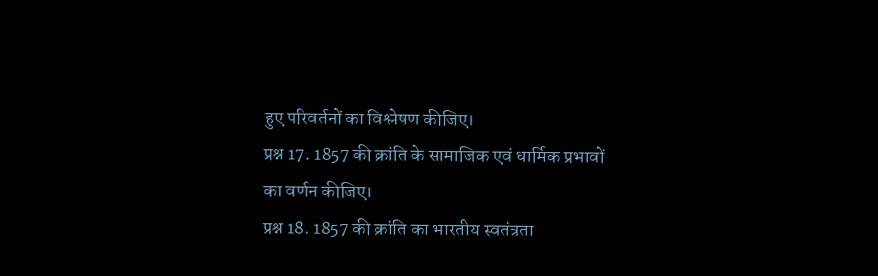हुए परिवर्तनों का विश्लेषण कीजिए।
प्रश्न 17. 1857 की क्रांति के सामाजिक एवं धार्मिक प्रभावों का वर्णन कीजिए।
प्रश्न 18. 1857 की क्रांति का भारतीय स्वतंत्रता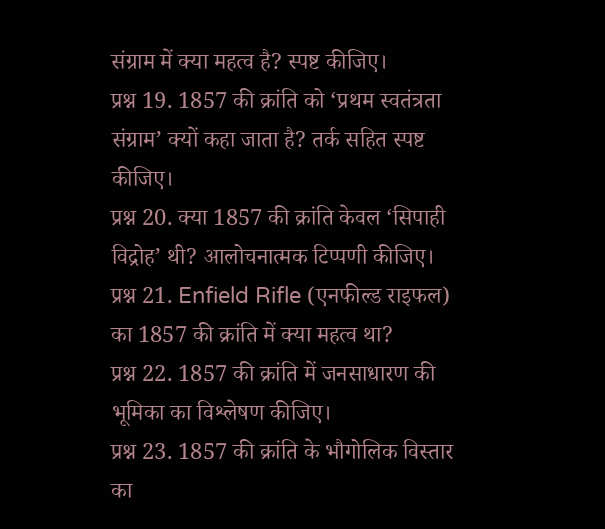संग्राम में क्या महत्व है? स्पष्ट कीजिए।
प्रश्न 19. 1857 की क्रांति को ‘प्रथम स्वतंत्रता संग्राम’ क्यों कहा जाता है? तर्क सहित स्पष्ट कीजिए।
प्रश्न 20. क्या 1857 की क्रांति केवल ‘सिपाही विद्रोह’ थी? आलोचनात्मक टिप्पणी कीजिए।
प्रश्न 21. Enfield Rifle (एनफील्ड राइफल) का 1857 की क्रांति में क्या महत्व था?
प्रश्न 22. 1857 की क्रांति में जनसाधारण की भूमिका का विश्लेषण कीजिए।
प्रश्न 23. 1857 की क्रांति के भौगोलिक विस्तार का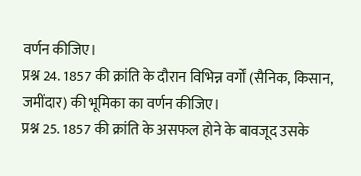वर्णन कीजिए।
प्रश्न 24. 1857 की क्रांति के दौरान विभिन्न वर्गों (सैनिक, किसान, जमींदार) की भूमिका का वर्णन कीजिए।
प्रश्न 25. 1857 की क्रांति के असफल होने के बावजूद उसके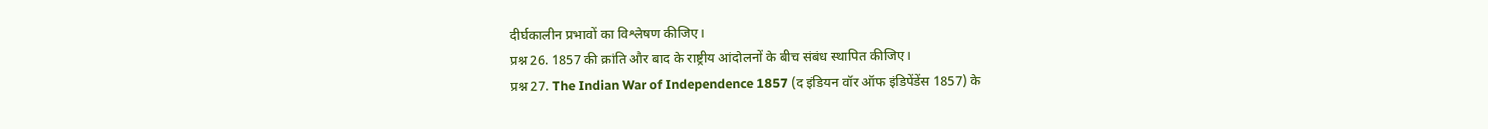दीर्घकालीन प्रभावों का विश्लेषण कीजिए।
प्रश्न 26. 1857 की क्रांति और बाद के राष्ट्रीय आंदोलनों के बीच संबंध स्थापित कीजिए।
प्रश्न 27. The Indian War of Independence 1857 (द इंडियन वॉर ऑफ इंडिपेंडेंस 1857) के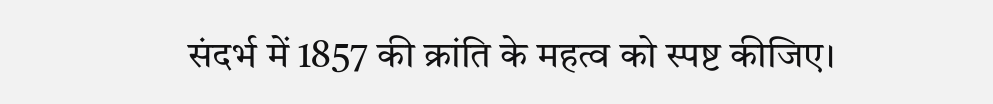संदर्भ में 1857 की क्रांति के महत्व को स्पष्ट कीजिए।